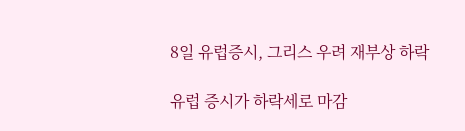8일 유럽증시, 그리스 우려 재부상 하락

유럽 증시가 하락세로 마감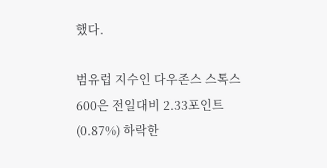했다.

범유럽 지수인 다우존스 스톡스600은 전일대비 2.33포인트(0.87%) 하락한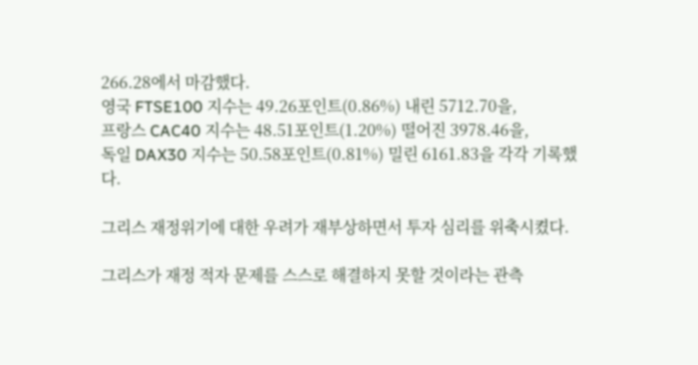266.28에서 마감했다.
영국 FTSE100 지수는 49.26포인트(0.86%) 내린 5712.70을,
프랑스 CAC40 지수는 48.51포인트(1.20%) 떨어진 3978.46을,
독일 DAX30 지수는 50.58포인트(0.81%) 밀린 6161.83을 각각 기록했다.

그리스 재정위기에 대한 우려가 재부상하면서 투자 심리를 위축시켰다.

그리스가 재정 적자 문제를 스스로 해결하지 못할 것이라는 관측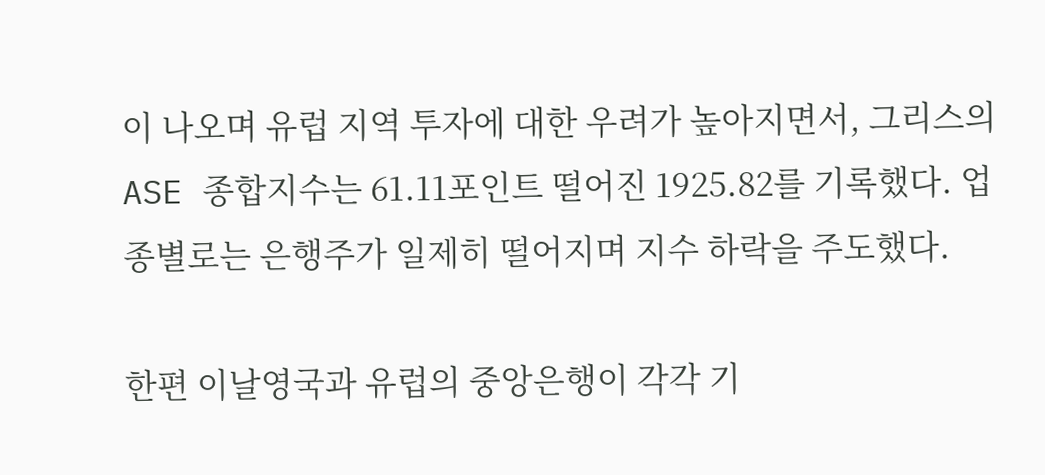이 나오며 유럽 지역 투자에 대한 우려가 높아지면서, 그리스의 ASE 종합지수는 61.11포인트 떨어진 1925.82를 기록했다. 업종별로는 은행주가 일제히 떨어지며 지수 하락을 주도했다.

한편 이날영국과 유럽의 중앙은행이 각각 기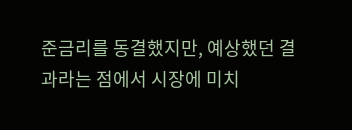준금리를 동결했지만, 예상했던 결과라는 점에서 시장에 미치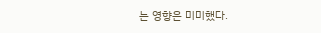는 영향은 미미했다.